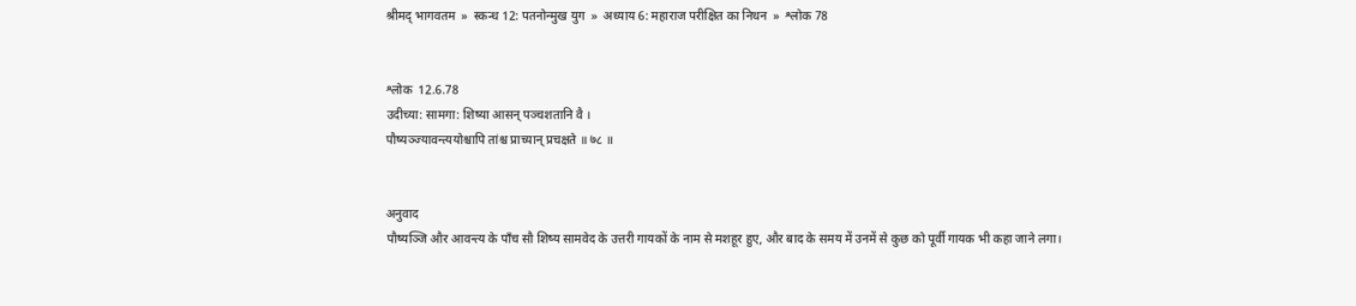श्रीमद् भागवतम  »  स्कन्ध 12: पतनोन्मुख युग  »  अध्याय 6: महाराज परीक्षित का निधन  »  श्लोक 78


श्लोक  12.6.78
उदीच्या: सामगा: शिष्या आसन् पञ्चशतानि वै ।
पौष्यञ्ज्यावन्त्ययोश्चापि तांश्च प्राच्यान् प्रचक्षते ॥ ७८ ॥


अनुवाद
पौष्यञ्जि और आवन्त्य के पाँच सौ शिष्य सामवेद के उत्तरी गायकों के नाम से मशहूर हुए, और बाद के समय में उनमें से कुछ को पूर्वी गायक भी कहा जाने लगा।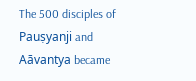The 500 disciples of Pauṣyanji and Aāvantya became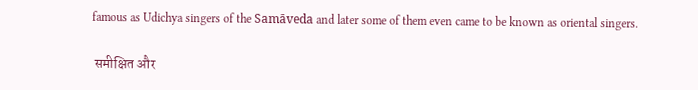famous as Udichya singers of the Samāveda and later some of them even came to be known as oriental singers.

 समीक्षित और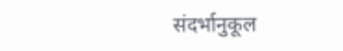संदर्भानुकूल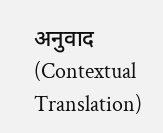अनुवाद (Contextual Translation)